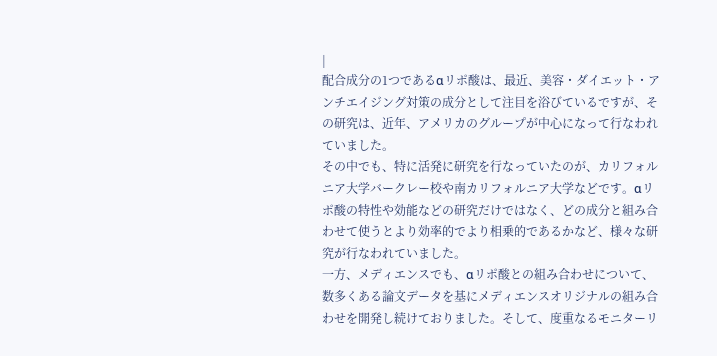|
配合成分の1つであるαリポ酸は、最近、美容・ダイエット・アンチエイジング対策の成分として注目を浴びているですが、その研究は、近年、アメリカのグループが中心になって行なわれていました。
その中でも、特に活発に研究を行なっていたのが、カリフォルニア大学バークレー校や南カリフォルニア大学などです。αリポ酸の特性や効能などの研究だけではなく、どの成分と組み合わせて使うとより効率的でより相乗的であるかなど、様々な研究が行なわれていました。
一方、メディエンスでも、αリポ酸との組み合わせについて、数多くある論文データを基にメディエンスオリジナルの組み合わせを開発し続けておりました。そして、度重なるモニターリ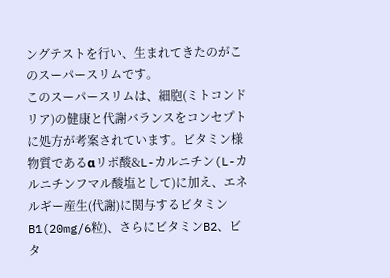ングテストを行い、生まれてきたのがこのスーパースリムです。
このスーパースリムは、細胞(ミトコンドリア)の健康と代謝バランスをコンセプトに処方が考案されています。ビタミン様物質であるαリポ酸&L-カルニチン(L-カルニチンフマル酸塩として)に加え、エネルギー産生(代謝)に関与するビタミンB1(20mg/6粒)、さらにビタミンB2、ビタ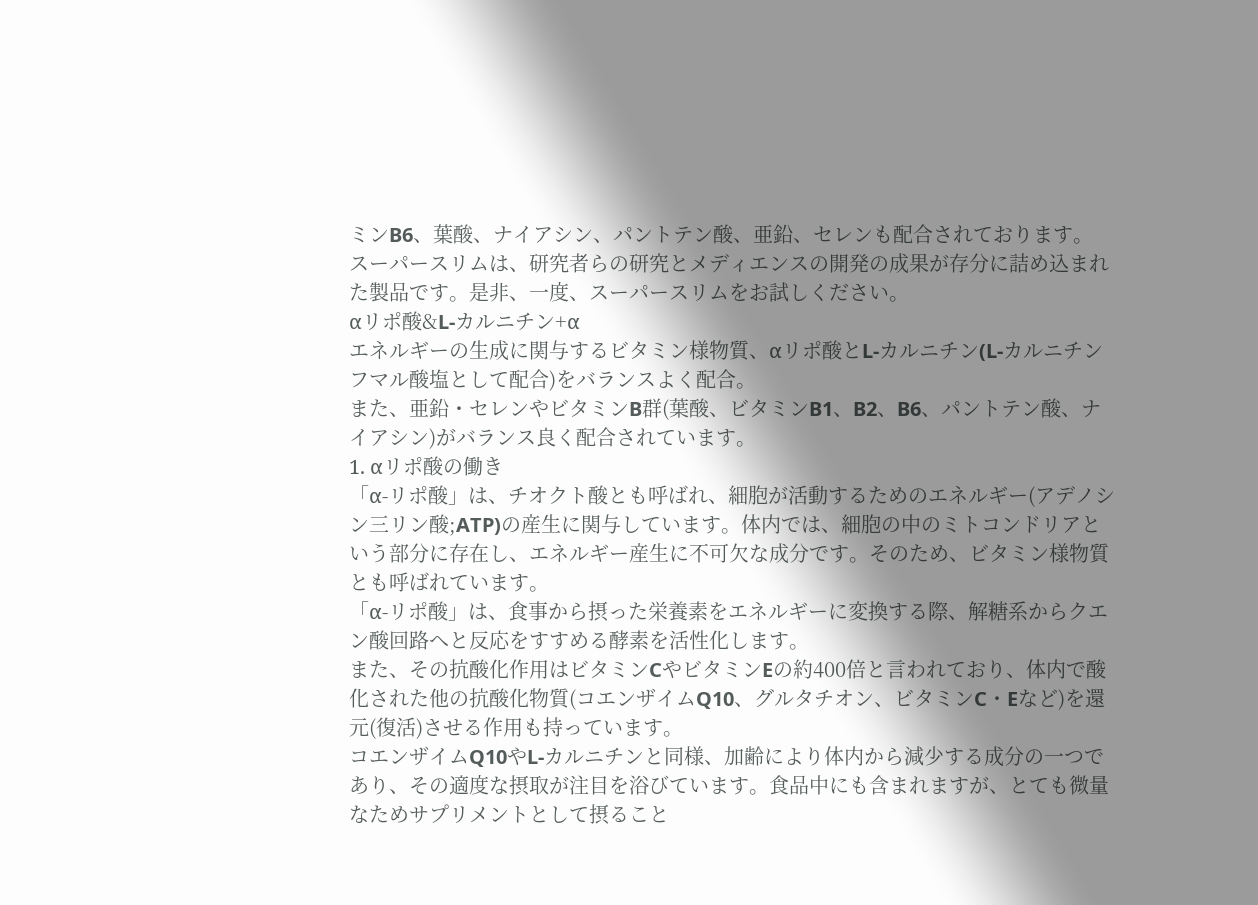ミンB6、葉酸、ナイアシン、パントテン酸、亜鉛、セレンも配合されております。
スーパースリムは、研究者らの研究とメディエンスの開発の成果が存分に詰め込まれた製品です。是非、一度、スーパースリムをお試しください。
αリポ酸&L-カルニチン+α
エネルギーの生成に関与するビタミン様物質、αリポ酸とL-カルニチン(L-カルニチンフマル酸塩として配合)をバランスよく配合。
また、亜鉛・セレンやビタミンB群(葉酸、ビタミンB1、B2、B6、パントテン酸、ナイアシン)がバランス良く配合されています。
1. αリポ酸の働き
「α-リポ酸」は、チオクト酸とも呼ばれ、細胞が活動するためのエネルギー(アデノシン三リン酸;ATP)の産生に関与しています。体内では、細胞の中のミトコンドリアという部分に存在し、エネルギー産生に不可欠な成分です。そのため、ビタミン様物質とも呼ばれています。
「α-リポ酸」は、食事から摂った栄養素をエネルギーに変換する際、解糖系からクエン酸回路へと反応をすすめる酵素を活性化します。
また、その抗酸化作用はビタミンCやビタミンEの約400倍と言われており、体内で酸化された他の抗酸化物質(コエンザイムQ10、グルタチオン、ビタミンC・Eなど)を還元(復活)させる作用も持っています。
コエンザイムQ10やL-カルニチンと同様、加齢により体内から減少する成分の一つであり、その適度な摂取が注目を浴びています。食品中にも含まれますが、とても微量なためサプリメントとして摂ること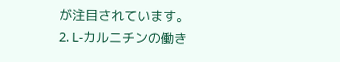が注目されています。
2. L-カルニチンの働き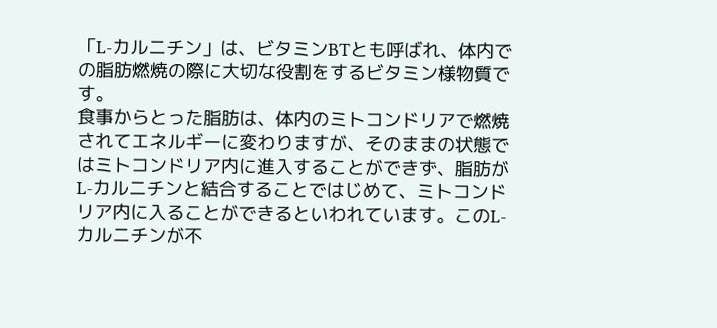「L-カルニチン」は、ビタミンBTとも呼ばれ、体内での脂肪燃焼の際に大切な役割をするビタミン様物質です。
食事からとった脂肪は、体内のミトコンドリアで燃焼されてエネルギーに変わりますが、そのままの状態ではミトコンドリア内に進入することができず、脂肪がL-カルニチンと結合することではじめて、ミトコンドリア内に入ることができるといわれています。このL-カルニチンが不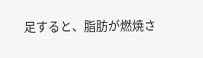足すると、脂肪が燃焼さ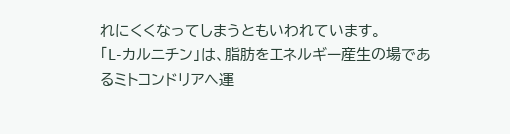れにくくなってしまうともいわれています。
「L-カルニチン」は、脂肪をエネルギー産生の場であるミトコンドリアへ運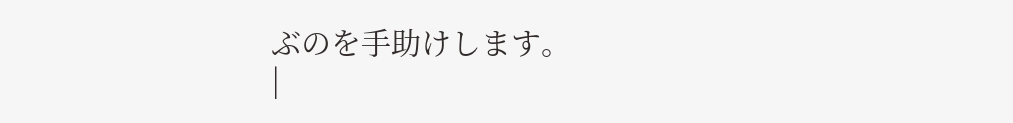ぶのを手助けします。
|